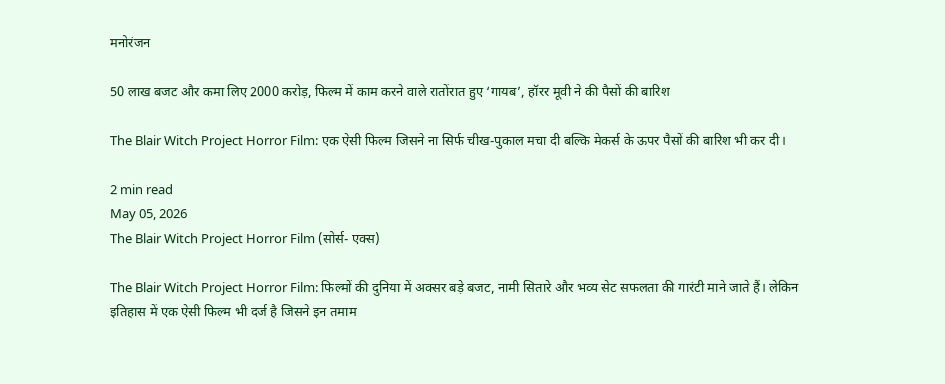मनोरंजन

50 लाख बजट और कमा लिए 2000 करोड़, फिल्म में काम करने वाले रातोंरात हुए ‘गायब’, हॉरर मूवी ने की पैसों की बारिश

The Blair Witch Project Horror Film: एक ऐसी फिल्म जिसने ना सिर्फ चीख-पुकाल मचा दी बल्कि मेकर्स के ऊपर पैसों की बारिश भी कर दी।

2 min read
May 05, 2026
The Blair Witch Project Horror Film (सोर्स- एक्स)

The Blair Witch Project Horror Film: फिल्मों की दुनिया में अक्सर बड़े बजट, नामी सितारे और भव्य सेट सफलता की गारंटी माने जाते हैं। लेकिन इतिहास में एक ऐसी फिल्म भी दर्ज है जिसने इन तमाम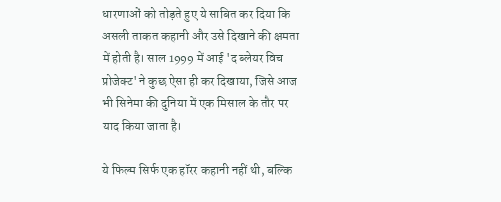धारणाओं को तोड़ते हुए ये साबित कर दिया कि असली ताकत कहानी और उसे दिखाने की क्षमता में होती है। साल 1999 में आई 'द ब्लेयर विच प्रोजेक्ट' ने कुछ ऐसा ही कर दिखाया, जिसे आज भी सिनेमा की दुनिया में एक मिसाल के तौर पर याद किया जाता है।

ये फिल्म सिर्फ एक हॉरर कहानी नहीं थी, बल्कि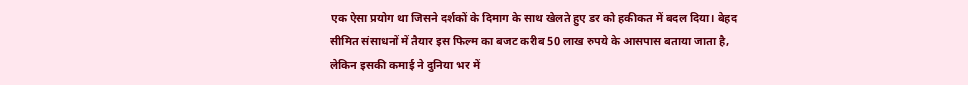एक ऐसा प्रयोग था जिसने दर्शकों के दिमाग के साथ खेलते हुए डर को हकीकत में बदल दिया। बेहद सीमित संसाधनों में तैयार इस फिल्म का बजट करीब 50 लाख रुपये के आसपास बताया जाता है, लेकिन इसकी कमाई ने दुनिया भर में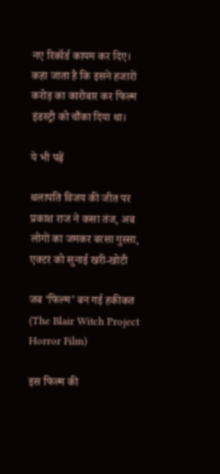नए रिकॉर्ड कायम कर दिए। कहा जाता है कि इसने हजारों करोड़ का कारोबार कर फिल्म इंडस्ट्री को चौंका दिया था।

ये भी पढ़ें

थलापति विजय की जीत पर प्रकाश राज ने कसा तंज, अब लोगों का जमकर बरसा गुस्सा, एक्टर को सुनाई खरी-खोटी

जब ‘फिल्म’ बन गई हकीकत (The Blair Witch Project Horror Film)

इस फिल्म की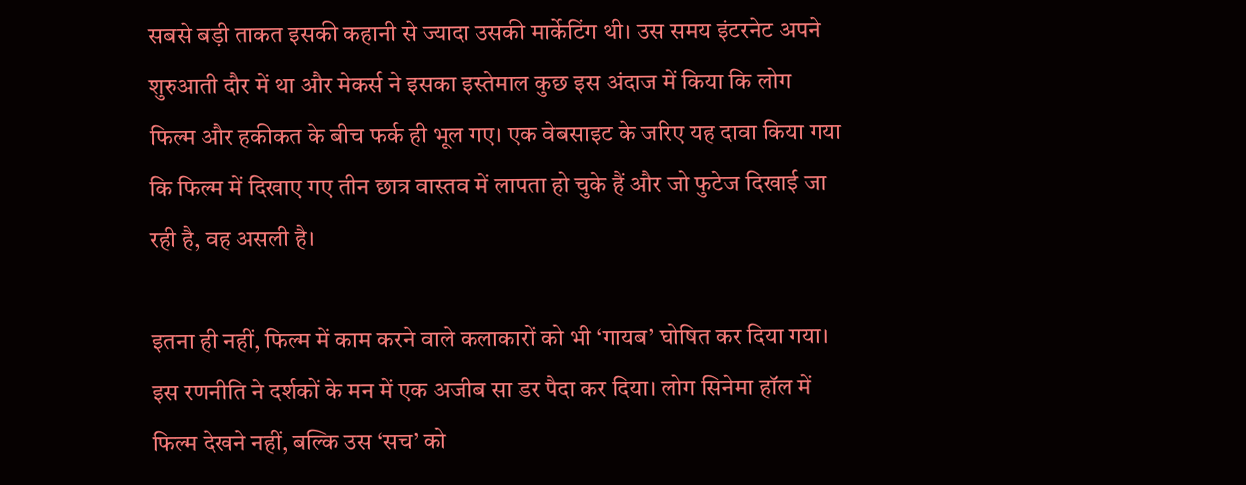सबसे बड़ी ताकत इसकी कहानी से ज्यादा उसकी मार्केटिंग थी। उस समय इंटरनेट अपने शुरुआती दौर में था और मेकर्स ने इसका इस्तेमाल कुछ इस अंदाज में किया कि लोग फिल्म और हकीकत के बीच फर्क ही भूल गए। एक वेबसाइट के जरिए यह दावा किया गया कि फिल्म में दिखाए गए तीन छात्र वास्तव में लापता हो चुके हैं और जो फुटेज दिखाई जा रही है, वह असली है।

इतना ही नहीं, फिल्म में काम करने वाले कलाकारों को भी ‘गायब’ घोषित कर दिया गया। इस रणनीति ने दर्शकों के मन में एक अजीब सा डर पैदा कर दिया। लोग सिनेमा हॉल में फिल्म देखने नहीं, बल्कि उस ‘सच’ को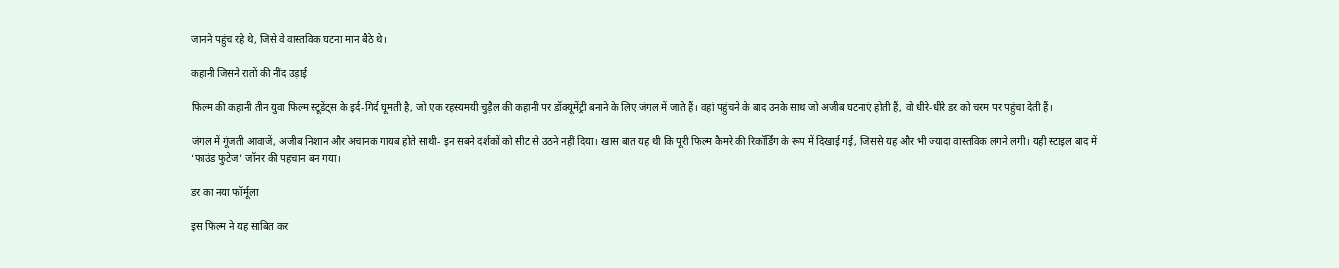जानने पहुंच रहे थे, जिसे वे वास्तविक घटना मान बैठे थे।

कहानी जिसने रातों की नींद उड़ाई

फिल्म की कहानी तीन युवा फिल्म स्टूडेंट्स के इर्द-गिर्द घूमती है, जो एक रहस्यमयी चुड़ैल की कहानी पर डॉक्यूमेंट्री बनाने के लिए जंगल में जाते हैं। वहां पहुंचने के बाद उनके साथ जो अजीब घटनाएं होती हैं, वो धीरे-धीरे डर को चरम पर पहुंचा देती हैं।

जंगल में गूंजती आवाजें, अजीब निशान और अचानक गायब होते साथी- इन सबने दर्शकों को सीट से उठने नहीं दिया। खास बात यह थी कि पूरी फिल्म कैमरे की रिकॉर्डिंग के रूप में दिखाई गई, जिससे यह और भी ज्यादा वास्तविक लगने लगी। यही स्टाइल बाद में ‘फाउंड फुटेज’ जॉनर की पहचान बन गया।

डर का नया फॉर्मूला

इस फिल्म ने यह साबित कर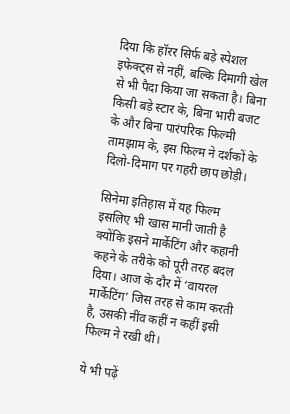दिया कि हॉरर सिर्फ बड़े स्पेशल इफेक्ट्स से नहीं, बल्कि दिमागी खेल से भी पैदा किया जा सकता है। बिना किसी बड़े स्टार के, बिना भारी बजट के और बिना पारंपरिक फिल्मी तामझाम के, इस फिल्म ने दर्शकों के दिलो-दिमाग पर गहरी छाप छोड़ी।

सिनेमा इतिहास में यह फिल्म इसलिए भी खास मानी जाती है क्योंकि इसने मार्केटिंग और कहानी कहने के तरीके को पूरी तरह बदल दिया। आज के दौर में ‘वायरल मार्केटिंग’ जिस तरह से काम करती है, उसकी नींव कहीं न कहीं इसी फिल्म ने रखी थी।

ये भी पढ़ें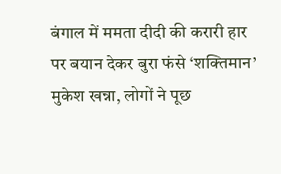बंगाल में ममता दीदी की करारी हार पर बयान देकर बुरा फंसे ‘शक्तिमान’ मुकेश खन्ना, लोगों ने पूछ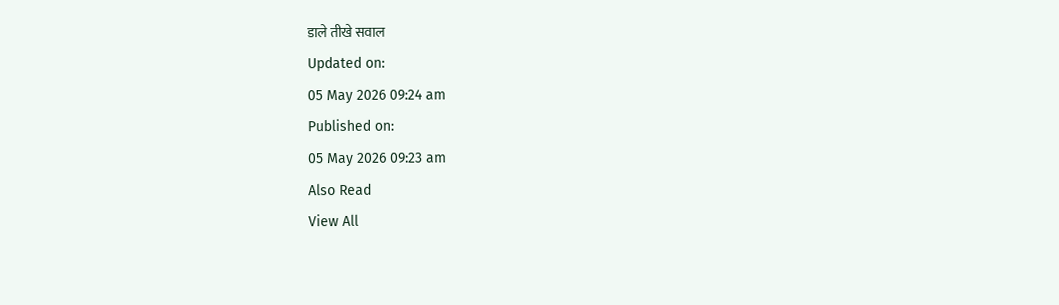डाले तीखे सवाल
Updated on:
05 May 2026 09:24 am
Published on:
05 May 2026 09:23 am
Also Read
View All